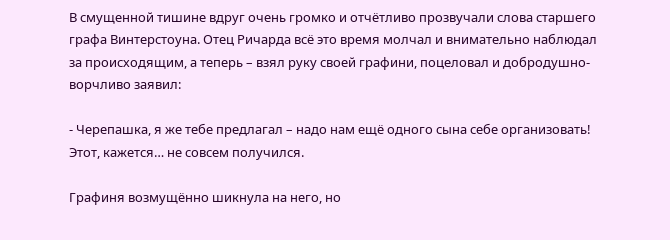В смущенной тишине вдруг очень громко и отчётливо прозвучали слова старшего графа Винтерстоуна. Отец Ричарда всё это время молчал и внимательно наблюдал за происходящим, а теперь – взял руку своей графини, поцеловал и добродушно-ворчливо заявил:

- Черепашка, я же тебе предлагал – надо нам ещё одного сына себе организовать! Этот, кажется… не совсем получился.

Графиня возмущённо шикнула на него, но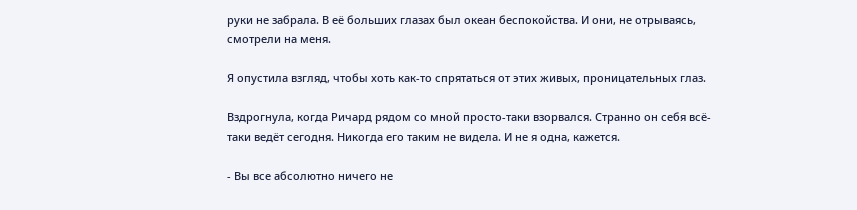руки не забрала. В её больших глазах был океан беспокойства. И они, не отрываясь, смотрели на меня.

Я опустила взгляд, чтобы хоть как-то спрятаться от этих живых, проницательных глаз.

Вздрогнула, когда Ричард рядом со мной просто-таки взорвался. Странно он себя всё-таки ведёт сегодня. Никогда его таким не видела. И не я одна, кажется.

- Вы все абсолютно ничего не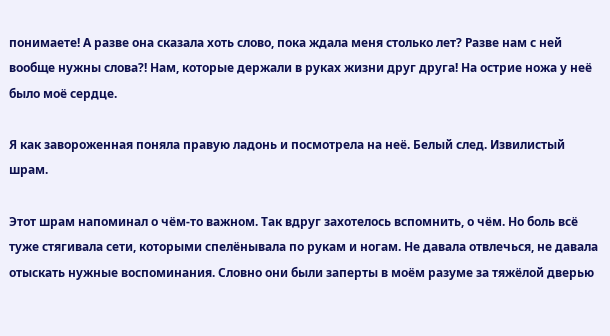понимаете! А разве она сказала хоть слово, пока ждала меня столько лет? Разве нам с ней вообще нужны слова?! Нам, которые держали в руках жизни друг друга! На острие ножа у неё было моё сердце.

Я как завороженная поняла правую ладонь и посмотрела на неё. Белый след. Извилистый шрам.

Этот шрам напоминал о чём-то важном. Так вдруг захотелось вспомнить, о чём. Но боль всё туже стягивала сети, которыми спелёнывала по рукам и ногам. Не давала отвлечься, не давала отыскать нужные воспоминания. Словно они были заперты в моём разуме за тяжёлой дверью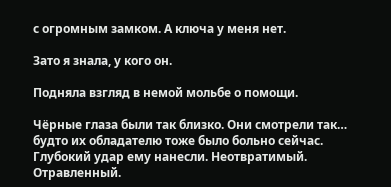с огромным замком. А ключа у меня нет.

Зато я знала, у кого он.

Подняла взгляд в немой мольбе о помощи.

Чёрные глаза были так близко. Они смотрели так… будто их обладателю тоже было больно сейчас. Глубокий удар ему нанесли. Неотвратимый. Отравленный.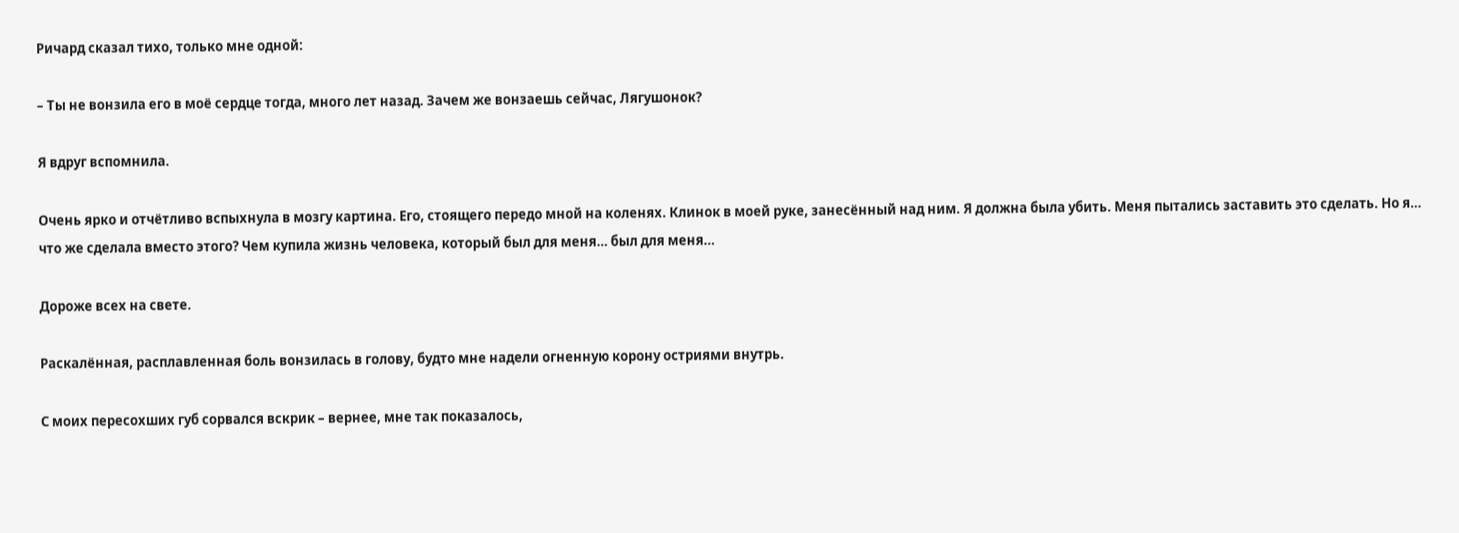Ричард сказал тихо, только мне одной:

– Ты не вонзила его в моё сердце тогда, много лет назад. Зачем же вонзаешь сейчас, Лягушонок?

Я вдруг вспомнила.

Очень ярко и отчётливо вспыхнула в мозгу картина. Его, стоящего передо мной на коленях. Клинок в моей руке, занесённый над ним. Я должна была убить. Меня пытались заставить это сделать. Но я… что же сделала вместо этого? Чем купила жизнь человека, который был для меня… был для меня…

Дороже всех на свете.

Раскалённая, расплавленная боль вонзилась в голову, будто мне надели огненную корону остриями внутрь.

С моих пересохших губ сорвался вскрик – вернее, мне так показалось,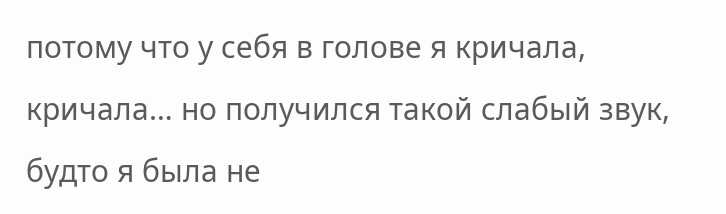потому что у себя в голове я кричала, кричала… но получился такой слабый звук, будто я была не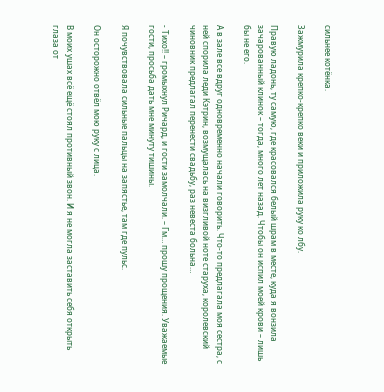сильнее котёнка.

Зажмурила крепко-крепко веки и приложила руку ко лбу.

Правую ладонь, ту самую, где красовался белый шрам в месте, куда я вонзила зачарованный клинок – тогда, много лет назад. Чтобы он испил моей крови – лишь бы не его.

А в зале все вдруг одновременно начали говорить. Что-то предлагала моя сестра, с ней спорила леди Кэтрин, возмущалась на визгливой ноте старуха, королевский чиновник предлагал перенести свадьбу, раз невеста больна…

- Тихо!! – громыхнул Ричард, и гости замолчали. – Гм… прошу прощения. Уважаемые гости, просьба дать мне минуту тишины.

Я почувствовала сильные пальцы на запястье, там где пульс.

Он осторожно отвёл мою руку с лица.

В моих ушах всё ещё стоял противный звон. И я не могла заставить себя открыть глаза от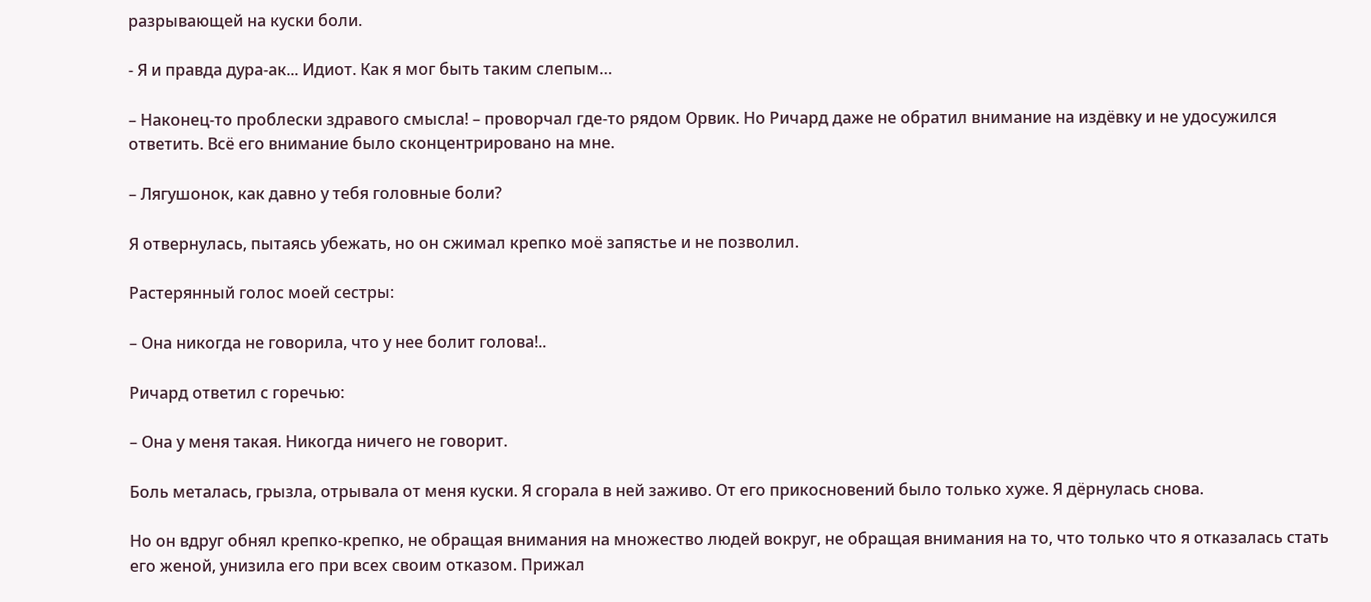разрывающей на куски боли.

- Я и правда дура-ак... Идиот. Как я мог быть таким слепым…

– Наконец-то проблески здравого смысла! – проворчал где-то рядом Орвик. Но Ричард даже не обратил внимание на издёвку и не удосужился ответить. Всё его внимание было сконцентрировано на мне.

– Лягушонок, как давно у тебя головные боли?

Я отвернулась, пытаясь убежать, но он сжимал крепко моё запястье и не позволил.

Растерянный голос моей сестры:

– Она никогда не говорила, что у нее болит голова!..

Ричард ответил с горечью:

– Она у меня такая. Никогда ничего не говорит.

Боль металась, грызла, отрывала от меня куски. Я сгорала в ней заживо. От его прикосновений было только хуже. Я дёрнулась снова.

Но он вдруг обнял крепко-крепко, не обращая внимания на множество людей вокруг, не обращая внимания на то, что только что я отказалась стать его женой, унизила его при всех своим отказом. Прижал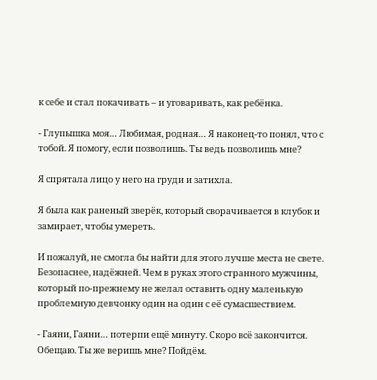к себе и стал покачивать – и уговаривать, как ребёнка.

- Глупышка моя… Любимая, родная… Я наконец-то понял, что с тобой. Я помогу, если позволишь. Ты ведь позволишь мне?

Я спрятала лицо у него на груди и затихла.

Я была как раненый зверёк, который сворачивается в клубок и замирает, чтобы умереть.

И пожалуй, не смогла бы найти для этого лучше места не свете. Безопаснее, надёжней. Чем в руках этого странного мужчины, который по-прежнему не желал оставить одну маленькую проблемную девчонку один на один с её сумасшествием.

- Гаяни, Гаяни… потерпи ещё минуту. Скоро всё закончится. Обещаю. Ты же веришь мне? Пойдём.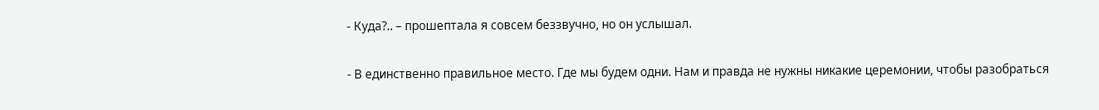- Куда?.. – прошептала я совсем беззвучно, но он услышал.

- В единственно правильное место. Где мы будем одни. Нам и правда не нужны никакие церемонии, чтобы разобраться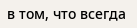в том, что всегда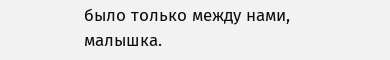было только между нами, малышка.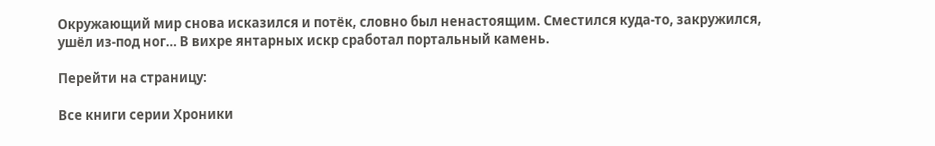Окружающий мир снова исказился и потёк, словно был ненастоящим. Сместился куда-то, закружился, ушёл из-под ног… В вихре янтарных искр сработал портальный камень.

Перейти на страницу:

Все книги серии Хроники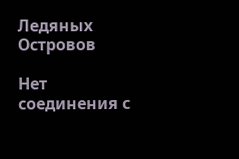Ледяных Островов

Нет соединения с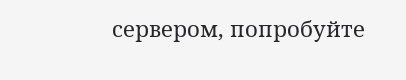сервером, попробуйте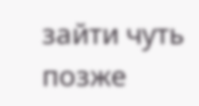зайти чуть позже